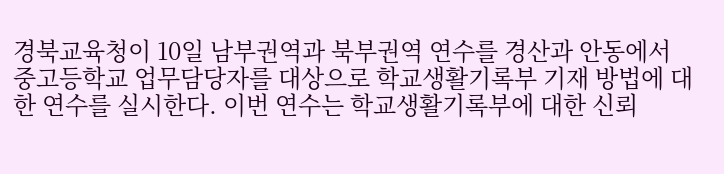경북교육청이 10일 남부권역과 북부권역 연수를 경산과 안동에서 중고등학교 업무담당자를 대상으로 학교생활기록부 기재 방법에 대한 연수를 실시한다. 이번 연수는 학교생활기록부에 대한 신뢰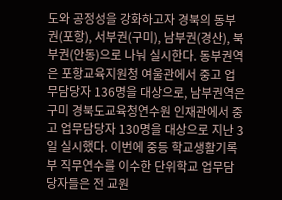도와 공정성을 강화하고자 경북의 동부권(포항), 서부권(구미), 남부권(경산), 북부권(안동)으로 나눠 실시한다. 동부권역은 포항교육지원청 여울관에서 중고 업무담당자 136명을 대상으로, 남부권역은 구미 경북도교육청연수원 인재관에서 중고 업무담당자 130명을 대상으로 지난 3일 실시했다. 이번에 중등 학교생활기록부 직무연수를 이수한 단위학교 업무담당자들은 전 교원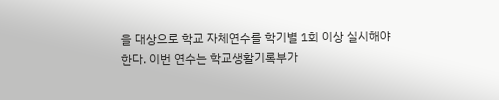을 대상으로 학교 자체연수를 학기별 1회 이상 실시해야 한다. 이번 연수는 학교생활기록부가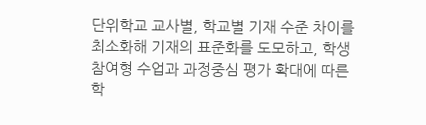단위학교 교사별, 학교별 기재 수준 차이를 최소화해 기재의 표준화를 도모하고, 학생 참여형 수업과 과정중심 평가 확대에 따른 학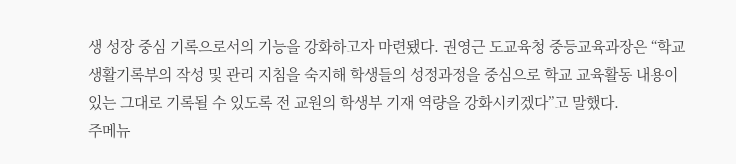생 성장 중심 기록으로서의 기능을 강화하고자 마련됐다. 권영근 도교육청 중등교육과장은 “학교생활기록부의 작성 및 관리 지침을 숙지해 학생들의 성정과정을 중심으로 학교 교육활동 내용이 있는 그대로 기록될 수 있도록 전 교원의 학생부 기재 역량을 강화시키겠다”고 말했다.
주메뉴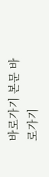바로가기 본문 바로가기